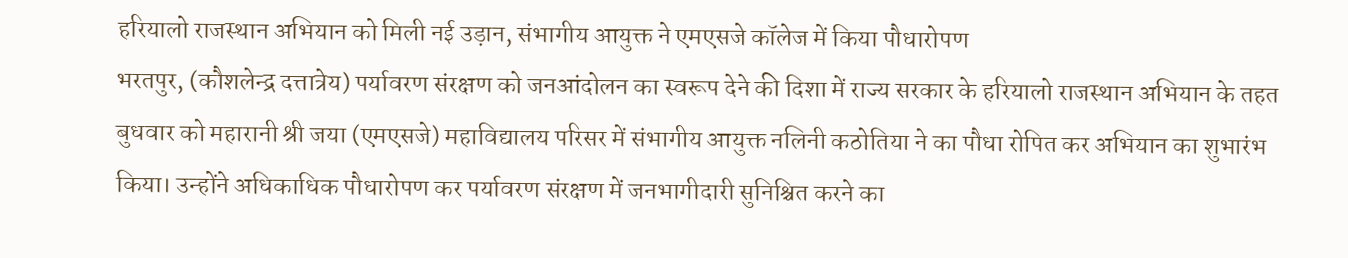हरियालो राजस्थान अभियान को मिली नई उड़ान, संभागीय आयुक्त ने एमएसजे कॉलेज में किया पौधारोपण
भरतपुर, (कौशलेन्द्र दत्तात्रेय) पर्यावरण संरक्षण को जनआंदोलन का स्वरूप देने की दिशा में राज्य सरकार के हरियालो राजस्थान अभियान के तहत बुधवार को महारानी श्री जया (एमएसजे) महाविद्यालय परिसर में संभागीय आयुक्त नलिनी कठोतिया ने का पौधा रोपित कर अभियान का शुभारंभ किया। उन्होंने अधिकाधिक पौधारोपण कर पर्यावरण संरक्षण में जनभागीदारी सुनिश्चित करने का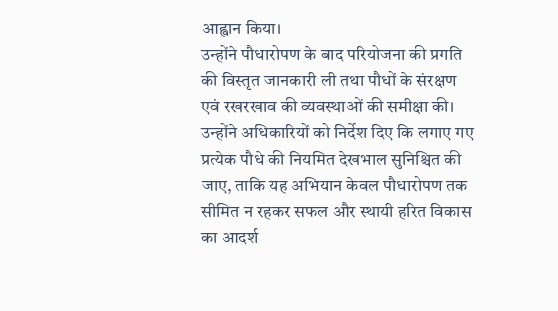आह्वान किया।
उन्होंने पौधारोपण के बाद परियोजना की प्रगति की विस्तृत जानकारी ली तथा पौधों के संरक्षण एवं रखरखाव की व्यवस्थाओं की समीक्षा की। उन्होंने अधिकारियों को निर्देश दिए कि लगाए गए प्रत्येक पौधे की नियमित देखभाल सुनिश्चित की जाए, ताकि यह अभियान केवल पौधारोपण तक सीमित न रहकर सफल और स्थायी हरित विकास का आदर्श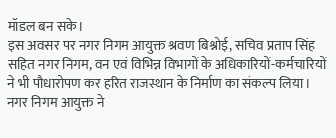मॉडल बन सके।
इस अवसर पर नगर निगम आयुक्त श्रवण बिश्नोई, सचिव प्रताप सिंह सहित नगर निगम, वन एवं विभिन्न विभागों के अधिकारियों-कर्मचारियों ने भी पौधारोपण कर हरित राजस्थान के निर्माण का संकल्प लिया।
नगर निगम आयुक्त ने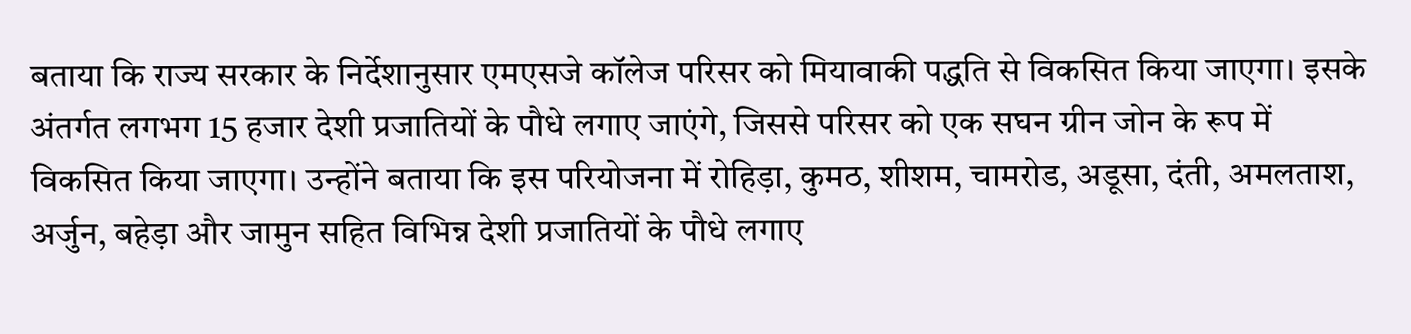बताया कि राज्य सरकार के निर्देशानुसार एमएसजे कॉलेज परिसर को मियावाकी पद्धति से विकसित किया जाएगा। इसके अंतर्गत लगभग 15 हजार देशी प्रजातियों के पौधे लगाए जाएंगे, जिससे परिसर को एक सघन ग्रीन जोन के रूप में विकसित किया जाएगा। उन्होंने बताया कि इस परियोजना में रोहिड़ा, कुमठ, शीशम, चामरोड, अडूसा, दंती, अमलताश, अर्जुन, बहेड़ा और जामुन सहित विभिन्न देशी प्रजातियों के पौधे लगाए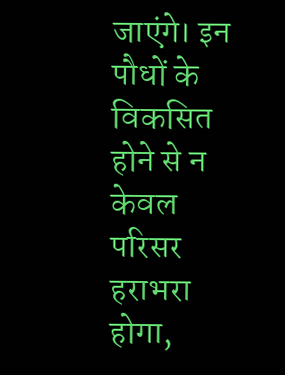जाएंगे। इन पौधों के विकसित होने से न केवल परिसर हराभरा होगा,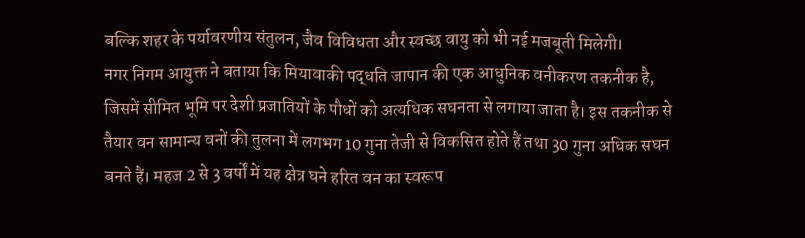बल्कि शहर के पर्यावरणीय संतुलन, जैव विविधता और स्वच्छ वायु को भी नई मजबूती मिलेगी।
नगर निगम आयुक्त ने बताया कि मियावाकी पद्धति जापान की एक आधुनिक वनीकरण तकनीक है, जिसमें सीमित भूमि पर देशी प्रजातियों के पौधों को अत्यधिक सघनता से लगाया जाता है। इस तकनीक से तैयार वन सामान्य वनों की तुलना में लगभग 10 गुना तेजी से विकसित होते हैं तथा 30 गुना अधिक सघन बनते हैं। महज 2 से 3 वर्षों में यह क्षेत्र घने हरित वन का स्वरूप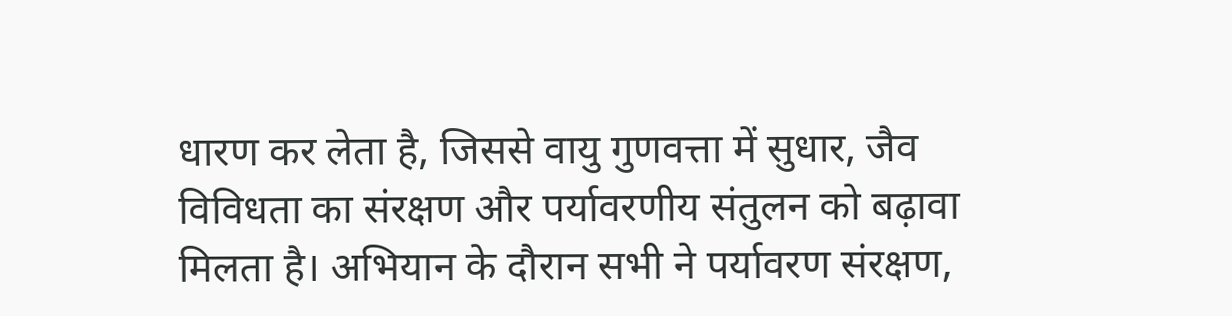धारण कर लेता है, जिससे वायु गुणवत्ता में सुधार, जैव विविधता का संरक्षण और पर्यावरणीय संतुलन को बढ़ावा मिलता है। अभियान के दौरान सभी ने पर्यावरण संरक्षण,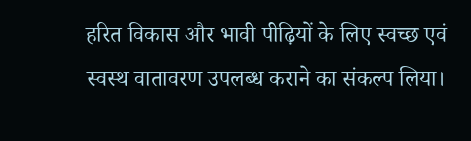हरित विकास और भावी पीढ़ियों के लिए स्वच्छ एवं स्वस्थ वातावरण उपलब्ध कराने का संकल्प लिया।